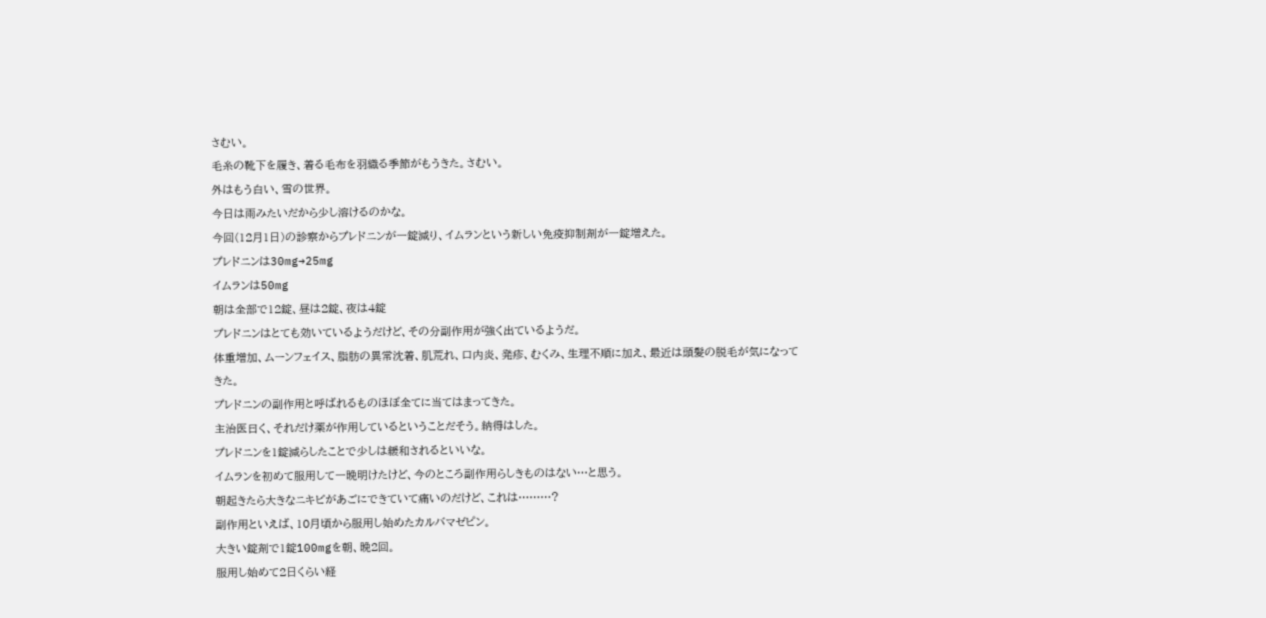さむい。
毛糸の靴下を履き、着る毛布を羽織る季節がもうきた。さむい。
外はもう白い、雪の世界。
今日は雨みたいだから少し溶けるのかな。
今回(12月1日)の診察からプレドニンが一錠減り、イムランという新しい免疫抑制剤が一錠増えた。
プレドニンは30mg→25mg
イムランは50mg
朝は全部で12錠、昼は2錠、夜は4錠
プレドニンはとても効いているようだけど、その分副作用が強く出ているようだ。
体重増加、ムーンフェイス、脂肪の異常沈着、肌荒れ、口内炎、発疹、むくみ、生理不順に加え、最近は頭髪の脱毛が気になってきた。
プレドニンの副作用と呼ばれるものほぼ全てに当てはまってきた。
主治医曰く、それだけ薬が作用しているということだそう。納得はした。
プレドニンを1錠減らしたことで少しは緩和されるといいな。
イムランを初めて服用して一晩明けたけど、今のところ副作用らしきものはない…と思う。
朝起きたら大きなニキビがあごにできていて痛いのだけど、これは………?
副作用といえば、10月頃から服用し始めたカルバマゼピン。
大きい錠剤で1錠100mgを朝、晩2回。
服用し始めて2日くらい経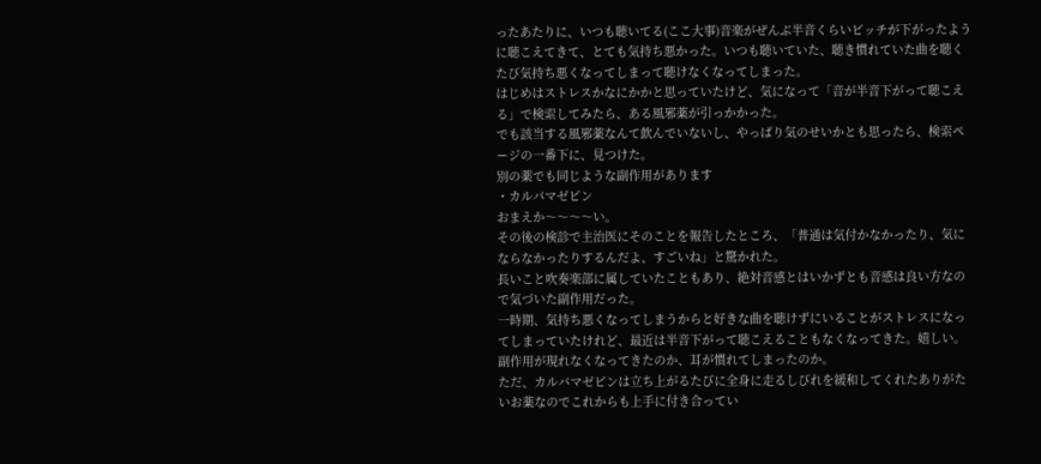ったあたりに、いつも聴いてる(ここ大事)音楽がぜんぶ半音くらいピッチが下がったように聴こえてきて、とても気持ち悪かった。いつも聴いていた、聴き慣れていた曲を聴くたび気持ち悪くなってしまって聴けなくなってしまった。
はじめはストレスかなにかかと思っていたけど、気になって「音が半音下がって聴こえる」で検索してみたら、ある風邪薬が引っかかった。
でも該当する風邪薬なんて飲んでいないし、やっぱり気のせいかとも思ったら、検索ページの一番下に、見つけた。
別の薬でも同じような副作用があります
・カルバマゼピン
おまえか〜〜〜〜い。
その後の検診で主治医にそのことを報告したところ、「普通は気付かなかったり、気にならなかったりするんだよ、すごいね」と驚かれた。
長いこと吹奏楽部に属していたこともあり、絶対音感とはいかずとも音感は良い方なので気づいた副作用だった。
一時期、気持ち悪くなってしまうからと好きな曲を聴けずにいることがストレスになってしまっていたけれど、最近は半音下がって聴こえることもなくなってきた。嬉しい。
副作用が現れなくなってきたのか、耳が慣れてしまったのか。
ただ、カルバマゼピンは立ち上がるたびに全身に走るしびれを緩和してくれたありがたいお薬なのでこれからも上手に付き合ってい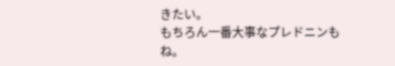きたい。
もちろん一番大事なプレドニンもね。